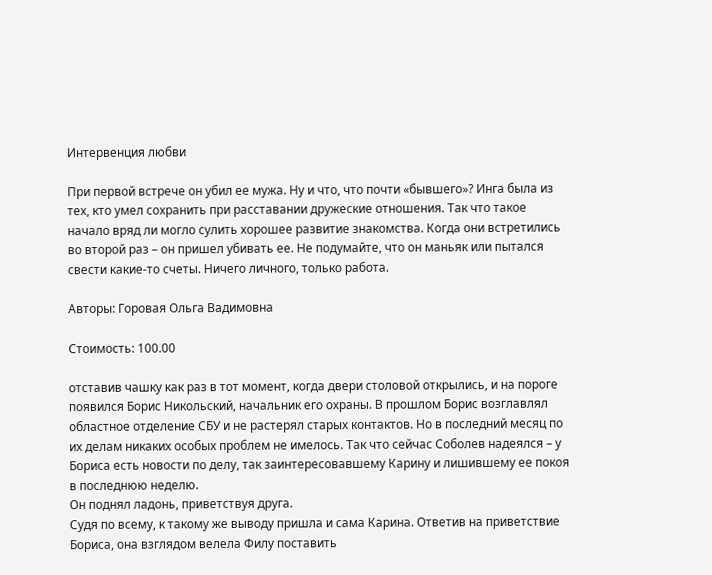Интервенция любви

При первой встрече он убил ее мужа. Ну и что, что почти «бывшего»? Инга была из тех, кто умел сохранить при расставании дружеские отношения. Так что такое начало вряд ли могло сулить хорошее развитие знакомства. Когда они встретились во второй раз – он пришел убивать ее. Не подумайте, что он маньяк или пытался свести какие-то счеты. Ничего личного, только работа.

Авторы: Горовая Ольга Вадимовна

Стоимость: 100.00

отставив чашку как раз в тот момент, когда двери столовой открылись, и на пороге появился Борис Никольский, начальник его охраны. В прошлом Борис возглавлял областное отделение СБУ и не растерял старых контактов. Но в последний месяц по их делам никаких особых проблем не имелось. Так что сейчас Соболев надеялся – у Бориса есть новости по делу, так заинтересовавшему Карину и лишившему ее покоя в последнюю неделю.
Он поднял ладонь, приветствуя друга.
Судя по всему, к такому же выводу пришла и сама Карина. Ответив на приветствие Бориса, она взглядом велела Филу поставить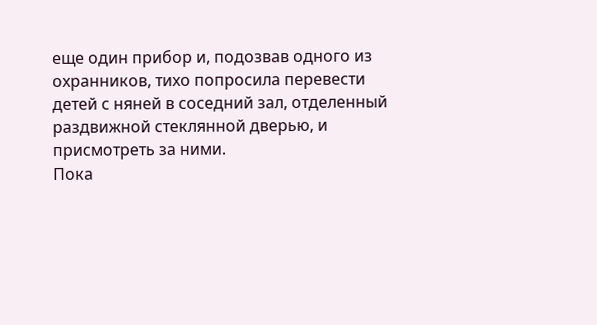еще один прибор и, подозвав одного из охранников, тихо попросила перевести детей с няней в соседний зал, отделенный раздвижной стеклянной дверью, и присмотреть за ними.
Пока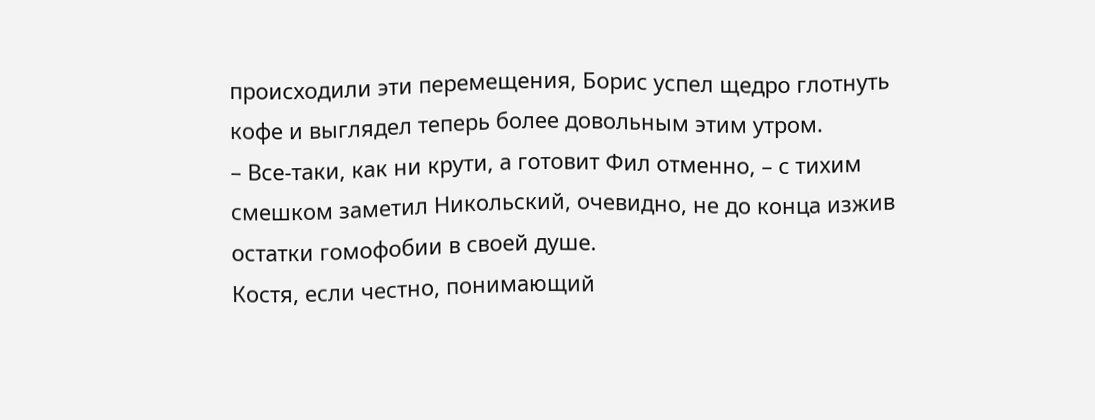происходили эти перемещения, Борис успел щедро глотнуть кофе и выглядел теперь более довольным этим утром.
– Все-таки, как ни крути, а готовит Фил отменно, – с тихим смешком заметил Никольский, очевидно, не до конца изжив остатки гомофобии в своей душе.
Костя, если честно, понимающий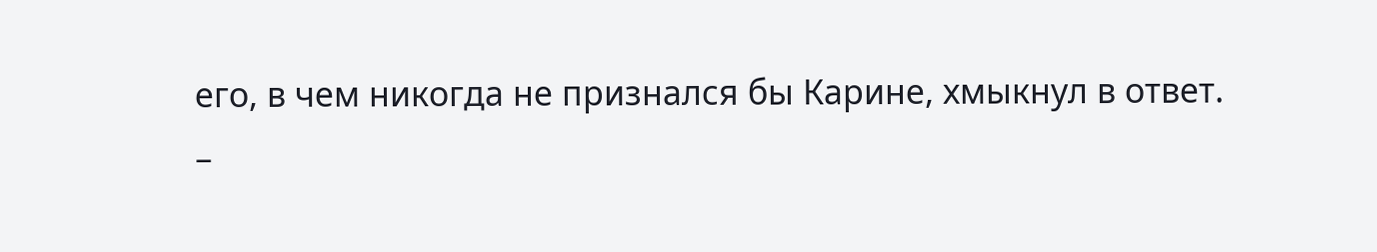его, в чем никогда не признался бы Карине, хмыкнул в ответ.
–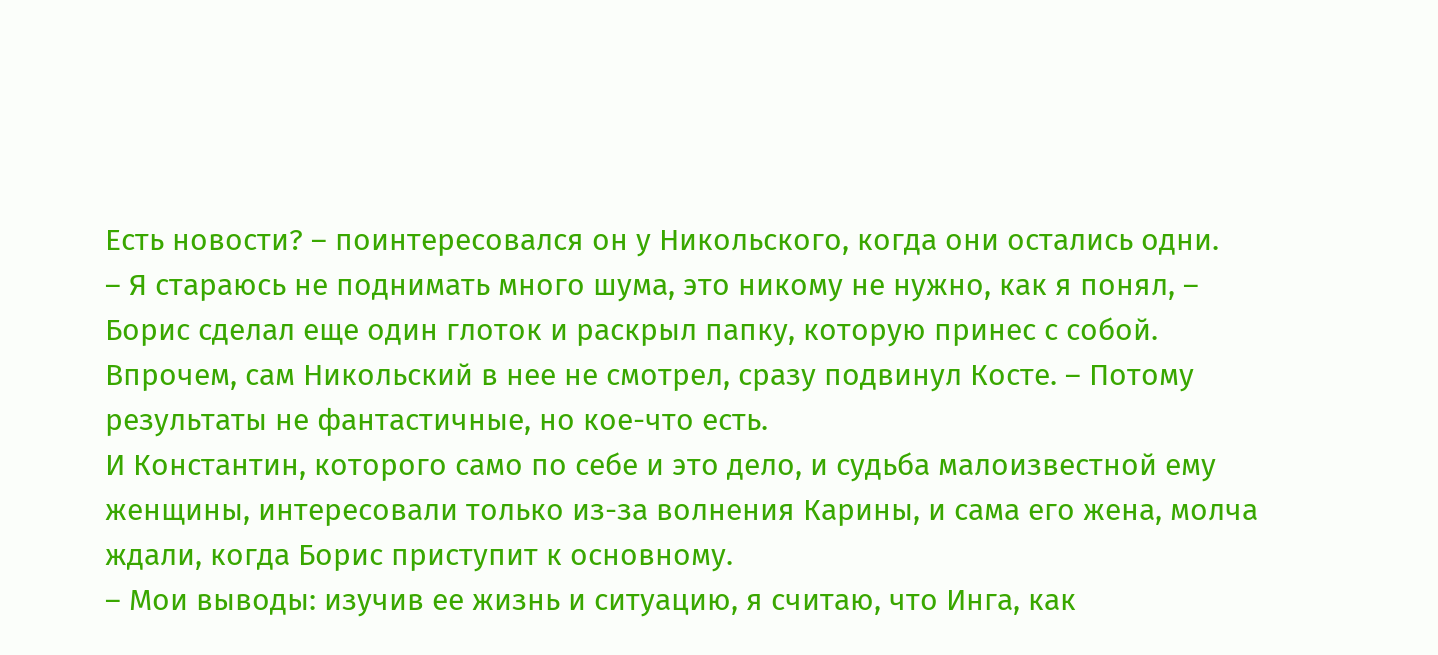Есть новости? – поинтересовался он у Никольского, когда они остались одни.
– Я стараюсь не поднимать много шума, это никому не нужно, как я понял, – Борис сделал еще один глоток и раскрыл папку, которую принес с собой. Впрочем, сам Никольский в нее не смотрел, сразу подвинул Косте. – Потому результаты не фантастичные, но кое-что есть.
И Константин, которого само по себе и это дело, и судьба малоизвестной ему женщины, интересовали только из-за волнения Карины, и сама его жена, молча ждали, когда Борис приступит к основному.
– Мои выводы: изучив ее жизнь и ситуацию, я считаю, что Инга, как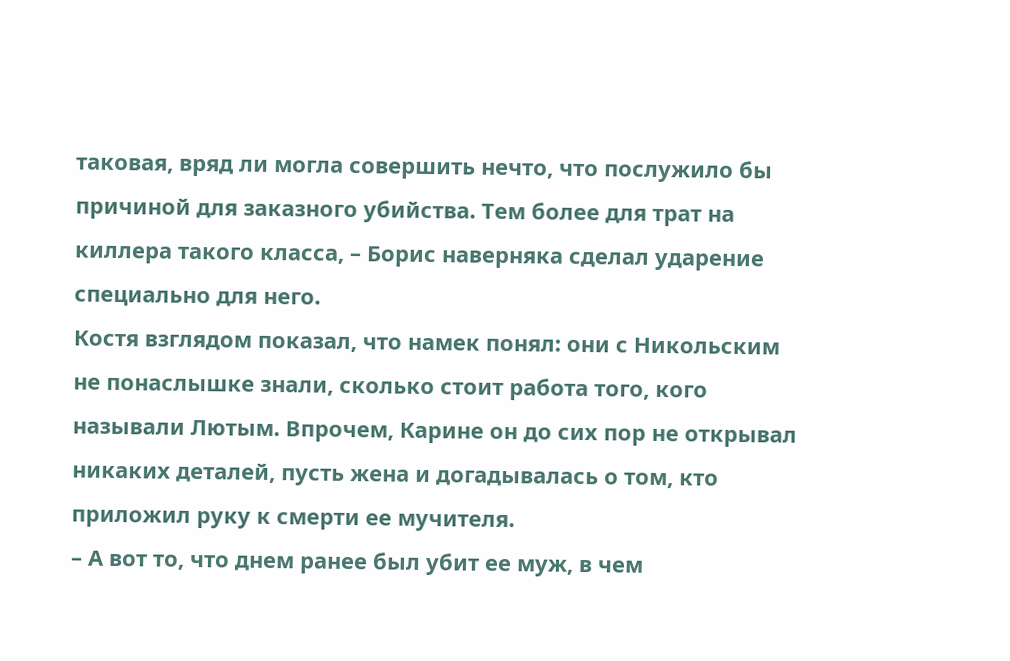таковая, вряд ли могла совершить нечто, что послужило бы причиной для заказного убийства. Тем более для трат на киллера такого класса, – Борис наверняка сделал ударение специально для него.
Костя взглядом показал, что намек понял: они с Никольским не понаслышке знали, сколько стоит работа того, кого называли Лютым. Впрочем, Карине он до сих пор не открывал никаких деталей, пусть жена и догадывалась о том, кто приложил руку к смерти ее мучителя.
– А вот то, что днем ранее был убит ее муж, в чем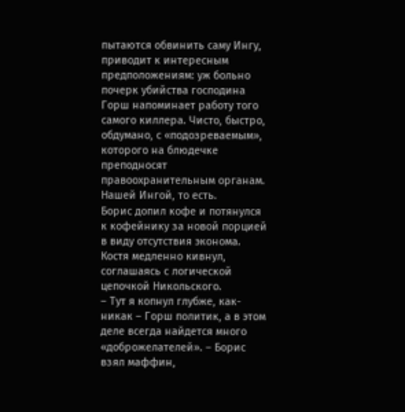пытаются обвинить саму Ингу, приводит к интересным предположениям: уж больно почерк убийства господина Горш напоминает работу того самого киллера. Чисто, быстро, обдумано, с «подозреваемым», которого на блюдечке преподносят правоохранительным органам. Нашей Ингой, то есть.
Борис допил кофе и потянулся к кофейнику за новой порцией в виду отсутствия эконома. Костя медленно кивнул, соглашаясь с логической цепочкой Никольского.
– Тут я копнул глубже, как-никак – Горш политик, а в этом деле всегда найдется много «доброжелателей». – Борис взял маффин,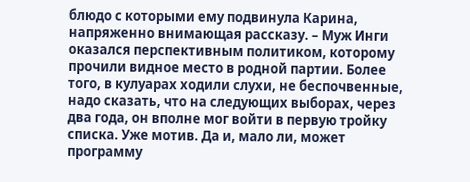блюдо с которыми ему подвинула Карина, напряженно внимающая рассказу. – Муж Инги оказался перспективным политиком, которому прочили видное место в родной партии. Более того, в кулуарах ходили слухи, не беспочвенные, надо сказать, что на следующих выборах, через два года, он вполне мог войти в первую тройку списка. Уже мотив. Да и, мало ли, может программу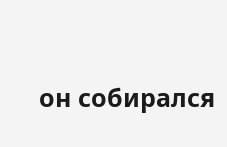он собирался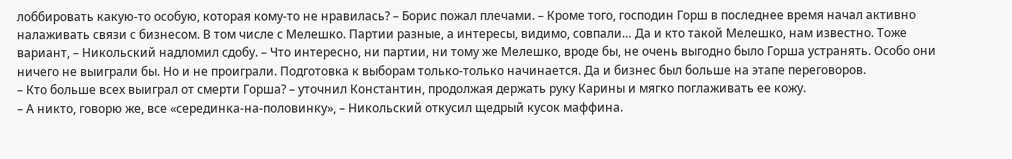лоббировать какую-то особую, которая кому-то не нравилась? – Борис пожал плечами. – Кроме того, господин Горш в последнее время начал активно налаживать связи с бизнесом. В том числе с Мелешко. Партии разные, а интересы, видимо, совпали… Да и кто такой Мелешко, нам известно. Тоже вариант, – Никольский надломил сдобу. – Что интересно, ни партии, ни тому же Мелешко, вроде бы, не очень выгодно было Горша устранять. Особо они ничего не выиграли бы. Но и не проиграли. Подготовка к выборам только-только начинается. Да и бизнес был больше на этапе переговоров.
– Кто больше всех выиграл от смерти Горша? – уточнил Константин, продолжая держать руку Карины и мягко поглаживать ее кожу.
– А никто, говорю же, все «серединка-на-половинку», – Никольский откусил щедрый кусок маффина.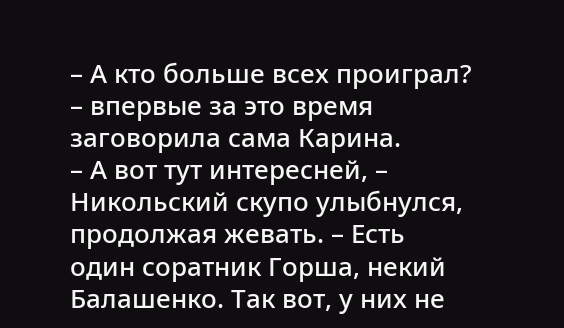– А кто больше всех проиграл? – впервые за это время заговорила сама Карина.
– А вот тут интересней, – Никольский скупо улыбнулся, продолжая жевать. – Есть один соратник Горша, некий Балашенко. Так вот, у них не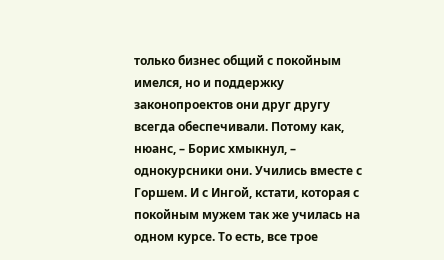только бизнес общий с покойным имелся, но и поддержку законопроектов они друг другу всегда обеспечивали. Потому как, нюанс, – Борис хмыкнул, – однокурсники они. Учились вместе с Горшем. И с Ингой, кстати, которая с покойным мужем так же училась на одном курсе. То есть, все трое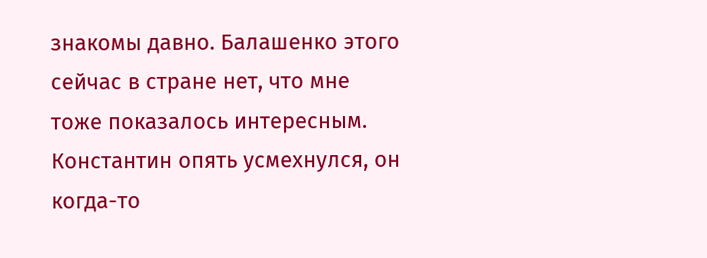знакомы давно. Балашенко этого сейчас в стране нет, что мне тоже показалось интересным.
Константин опять усмехнулся, он когда-то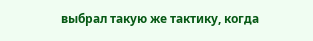выбрал такую же тактику, когда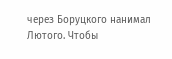через Боруцкого нанимал Лютого. Чтобы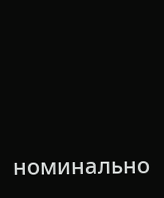номинально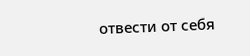отвести от себя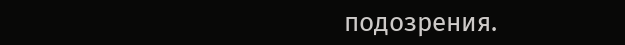подозрения.